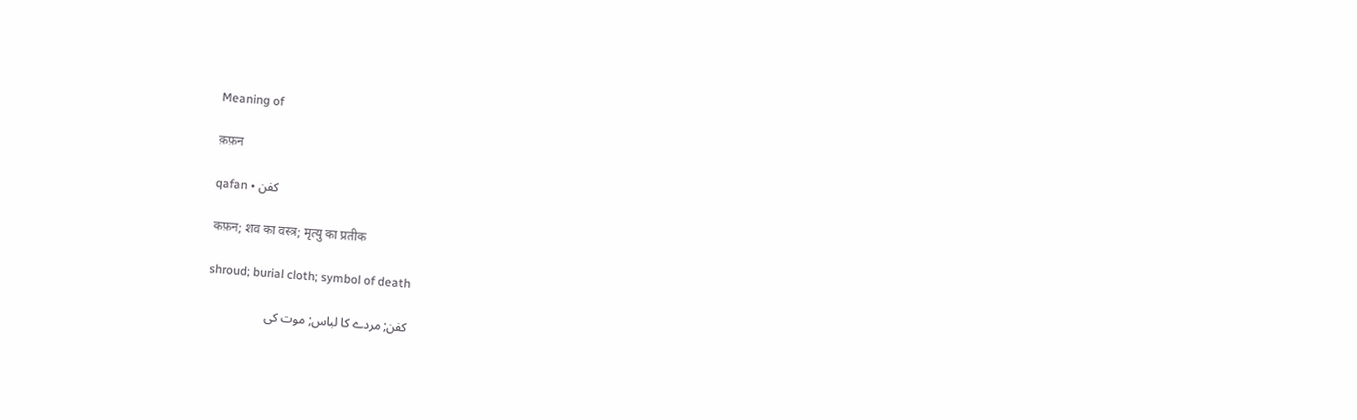Meaning of

क़फ़न

qafan • کفن

कफ़न; शव का वस्त्र; मृत्यु का प्रतीक

shroud; burial cloth; symbol of death

کفن; مردے کا لباس; موت کی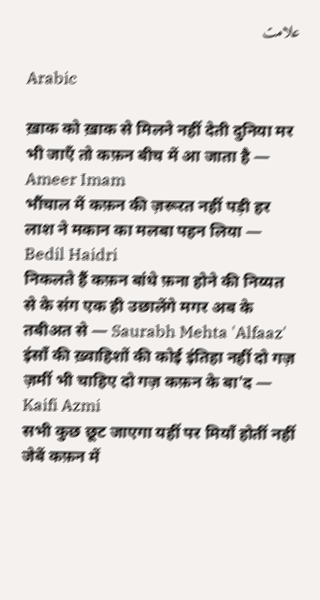علامت

Arabic

ख़ाक को ख़ाक से मिलने नहीं देती दुनिया मर भी जाएँ तो कफ़न बीच में आ जाता है — Ameer Imam
भौंचाल में कफ़न की ज़रूरत नहीं पड़ी हर लाश ने मकान का मलबा पहन लिया — Bedil Haidri
निकलते हैं कफ़न बांधे फ़ना होने की निय्यत से के संग एक ही उछालेंगे मगर अब के तबीअत से — Saurabh Mehta 'Alfaaz'
इंसाँ की ख़्वाहिशों की कोई इंतिहा नहीं दो गज़ ज़मीं भी चाहिए दो गज़ कफ़न के बा'द — Kaifi Azmi
सभी कुछ छूट जाएगा यहीं पर मियाँ होतीं नहीं जेबें कफ़न में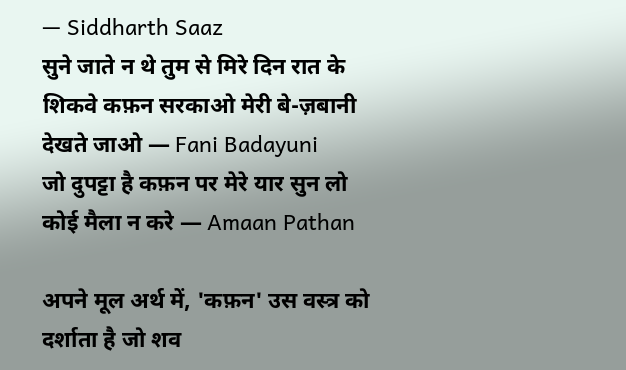— Siddharth Saaz
सुने जाते न थे तुम से मिरे दिन रात के शिकवे कफ़न सरकाओ मेरी बे-ज़बानी देखते जाओ — Fani Badayuni
जो दुपट्टा है कफ़न पर मेरे यार सुन लो कोई मैला न करे — Amaan Pathan

अपने मूल अर्थ में, 'कफ़न' उस वस्त्र को दर्शाता है जो शव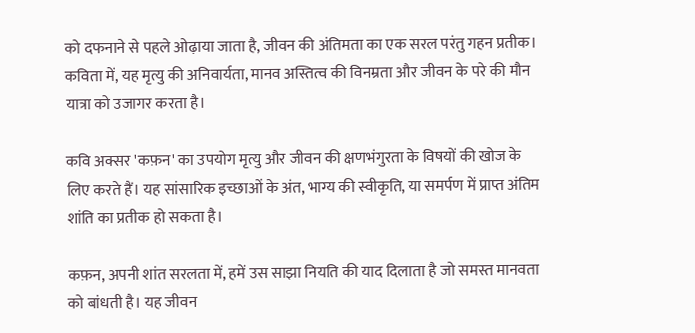को दफनाने से पहले ओढ़ाया जाता है, जीवन की अंतिमता का एक सरल परंतु गहन प्रतीक। कविता में, यह मृत्यु की अनिवार्यता, मानव अस्तित्व की विनम्रता और जीवन के परे की मौन यात्रा को उजागर करता है।

कवि अक्सर 'कफ़न' का उपयोग मृत्यु और जीवन की क्षणभंगुरता के विषयों की खोज के लिए करते हैं। यह सांसारिक इच्छाओं के अंत, भाग्य की स्वीकृति, या समर्पण में प्राप्त अंतिम शांति का प्रतीक हो सकता है।

कफ़न, अपनी शांत सरलता में, हमें उस साझा नियति की याद दिलाता है जो समस्त मानवता को बांधती है। यह जीवन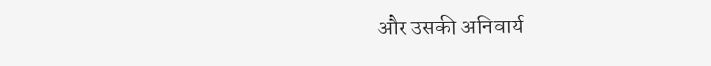और उसकी अनिवार्य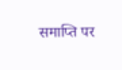समाप्ति पर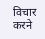विचार करने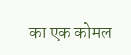का एक कोमल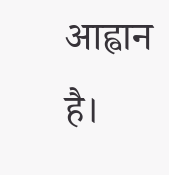आह्वान है।